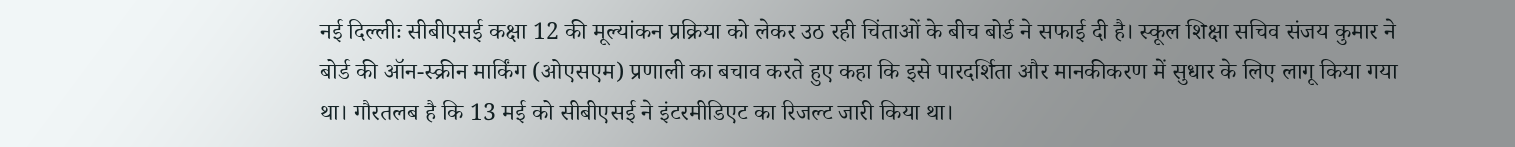नई दिल्लीः सीबीएसई कक्षा 12 की मूल्यांकन प्रक्रिया को लेकर उठ रही चिंताओं के बीच बोर्ड ने सफाई दी है। स्कूल शिक्षा सचिव संजय कुमार ने बोर्ड की ऑन-स्क्रीन मार्किंग (ओएसएम) प्रणाली का बचाव करते हुए कहा कि इसे पारदर्शिता और मानकीकरण में सुधार के लिए लागू किया गया था। गौरतलब है कि 13 मई को सीबीएसई ने इंटरमीडिएट का रिजल्ट जारी किया था।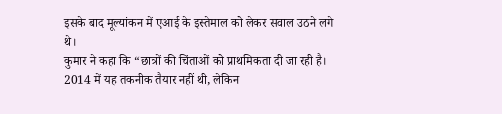इसके बाद मूल्यांकन में एआई के इस्तेमाल को लेकर सवाल उठने लगे थे।
कुमार ने कहा कि “छात्रों की चिंताओं को प्राथमिकता दी जा रही है। 2014 में यह तकनीक तैयार नहीं थी, लेकिन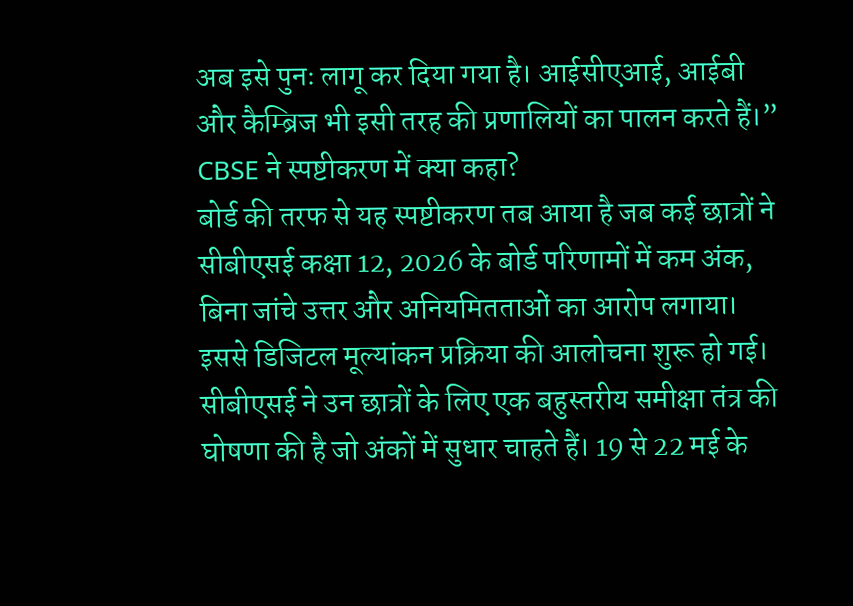अब इसे पुनः लागू कर दिया गया है। आईसीएआई, आईबी और कैम्ब्रिज भी इसी तरह की प्रणालियों का पालन करते हैं।”
CBSE ने स्पष्टीकरण में क्या कहा?
बोर्ड की तरफ से यह स्पष्टीकरण तब आया है जब कई छात्रों ने सीबीएसई कक्षा 12, 2026 के बोर्ड परिणामों में कम अंक, बिना जांचे उत्तर और अनियमितताओं का आरोप लगाया। इससे डिजिटल मूल्यांकन प्रक्रिया की आलोचना शुरू हो गई।
सीबीएसई ने उन छात्रों के लिए एक बहुस्तरीय समीक्षा तंत्र की घोषणा की है जो अंकों में सुधार चाहते हैं। 19 से 22 मई के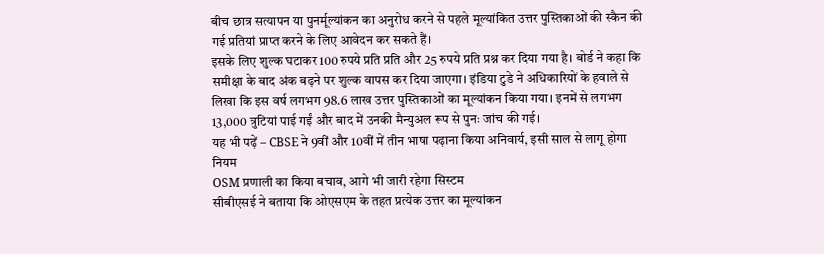बीच छात्र सत्यापन या पुनर्मूल्यांकन का अनुरोध करने से पहले मूल्यांकित उत्तर पुस्तिकाओं की स्कैन की गई प्रतियां प्राप्त करने के लिए आवेदन कर सकते हैं।
इसके लिए शुल्क घटाकर 100 रुपये प्रति प्रति और 25 रुपये प्रति प्रश्न कर दिया गया है। बोर्ड ने कहा कि समीक्षा के बाद अंक बढ़ने पर शुल्क वापस कर दिया जाएगा। इंडिया टुडे ने अधिकारियों के हवाले से लिखा कि इस वर्ष लगभग 98.6 लाख उत्तर पुस्तिकाओं का मूल्यांकन किया गया। इनमें से लगभग 13,000 त्रुटियां पाई गईं और बाद में उनकी मैन्युअल रूप से पुनः जांच की गई।
यह भी पढ़ें – CBSE ने 9वीं और 10वीं में तीन भाषा पढ़ाना किया अनिवार्य, इसी साल से लागू होगा नियम
OSM प्रणाली का किया बचाव, आगे भी जारी रहेगा सिस्टम
सीबीएसई ने बताया कि ओएसएम के तहत प्रत्येक उत्तर का मूल्यांकन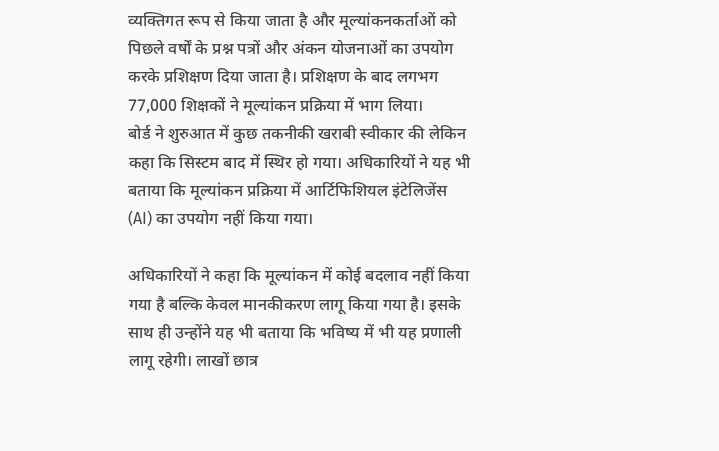व्यक्तिगत रूप से किया जाता है और मूल्यांकनकर्ताओं को पिछले वर्षों के प्रश्न पत्रों और अंकन योजनाओं का उपयोग करके प्रशिक्षण दिया जाता है। प्रशिक्षण के बाद लगभग 77,000 शिक्षकों ने मूल्यांकन प्रक्रिया में भाग लिया।
बोर्ड ने शुरुआत में कुछ तकनीकी खराबी स्वीकार की लेकिन कहा कि सिस्टम बाद में स्थिर हो गया। अधिकारियों ने यह भी बताया कि मूल्यांकन प्रक्रिया में आर्टिफिशियल इंटेलिजेंस (AI) का उपयोग नहीं किया गया।

अधिकारियों ने कहा कि मूल्यांकन में कोई बदलाव नहीं किया गया है बल्कि केवल मानकीकरण लागू किया गया है। इसके साथ ही उन्होंने यह भी बताया कि भविष्य में भी यह प्रणाली लागू रहेगी। लाखों छात्र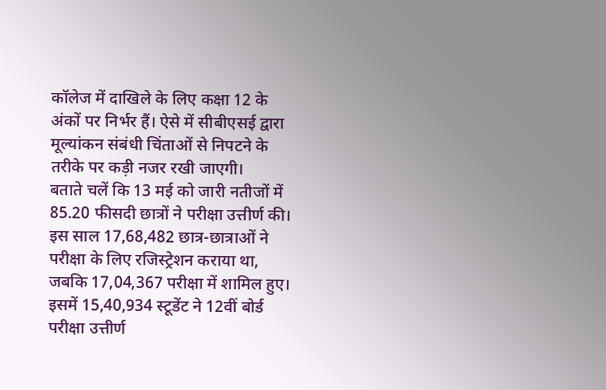कॉलेज में दाखिले के लिए कक्षा 12 के अंकों पर निर्भर हैं। ऐसे में सीबीएसई द्वारा मूल्यांकन संबंधी चिंताओं से निपटने के तरीके पर कड़ी नजर रखी जाएगी।
बताते चलें कि 13 मई को जारी नतीजों में 85.20 फीसदी छात्रों ने परीक्षा उत्तीर्ण की। इस साल 17,68,482 छात्र-छात्राओं ने परीक्षा के लिए रजिस्ट्रेशन कराया था, जबकि 17,04,367 परीक्षा में शामिल हुए। इसमें 15,40,934 स्टूडेंट ने 12वीं बोर्ड परीक्षा उत्तीर्ण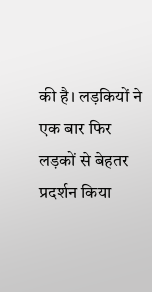की है। लड़कियों ने एक बार फिर लड़कों से बेहतर प्रदर्शन किया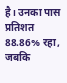है। उनका पास प्रतिशत 88.86% रहा, जबकि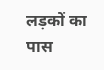लड़कों का पास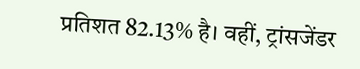प्रतिशत 82.13% है। वहीं, ट्रांसजेंडर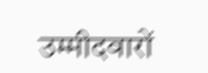उम्मीदवारों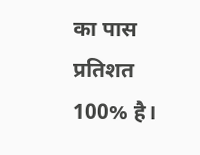का पास प्रतिशत 100% है।